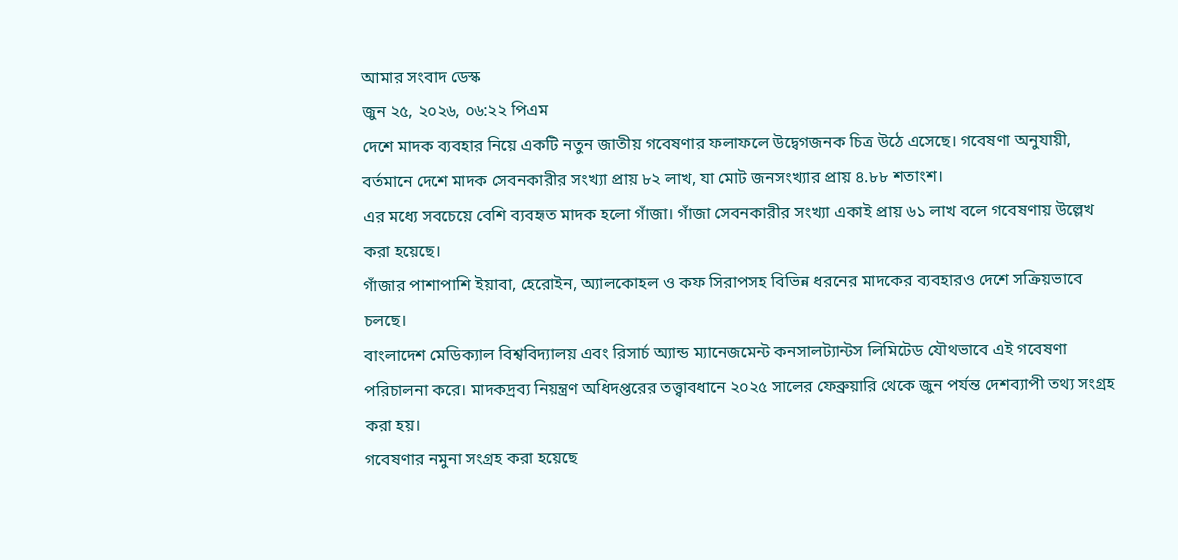আমার সংবাদ ডেস্ক
জুন ২৫, ২০২৬, ০৬:২২ পিএম
দেশে মাদক ব্যবহার নিয়ে একটি নতুন জাতীয় গবেষণার ফলাফলে উদ্বেগজনক চিত্র উঠে এসেছে। গবেষণা অনুযায়ী, বর্তমানে দেশে মাদক সেবনকারীর সংখ্যা প্রায় ৮২ লাখ, যা মোট জনসংখ্যার প্রায় ৪.৮৮ শতাংশ।
এর মধ্যে সবচেয়ে বেশি ব্যবহৃত মাদক হলো গাঁজা। গাঁজা সেবনকারীর সংখ্যা একাই প্রায় ৬১ লাখ বলে গবেষণায় উল্লেখ করা হয়েছে।
গাঁজার পাশাপাশি ইয়াবা, হেরোইন, অ্যালকোহল ও কফ সিরাপসহ বিভিন্ন ধরনের মাদকের ব্যবহারও দেশে সক্রিয়ভাবে চলছে।
বাংলাদেশ মেডিক্যাল বিশ্ববিদ্যালয় এবং রিসার্চ অ্যান্ড ম্যানেজমেন্ট কনসালট্যান্টস লিমিটেড যৌথভাবে এই গবেষণা পরিচালনা করে। মাদকদ্রব্য নিয়ন্ত্রণ অধিদপ্তরের তত্ত্বাবধানে ২০২৫ সালের ফেব্রুয়ারি থেকে জুন পর্যন্ত দেশব্যাপী তথ্য সংগ্রহ করা হয়।
গবেষণার নমুনা সংগ্রহ করা হয়েছে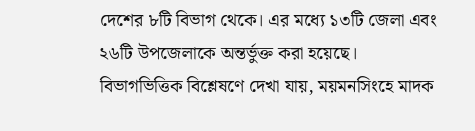দেশের ৮টি বিভাগ থেকে। এর মধ্যে ১৩টি জেলা এবং ২৬টি উপজেলাকে অন্তর্ভুক্ত করা হয়েছে।
বিভাগভিত্তিক বিশ্লেষণে দেখা যায়, ময়মনসিংহে মাদক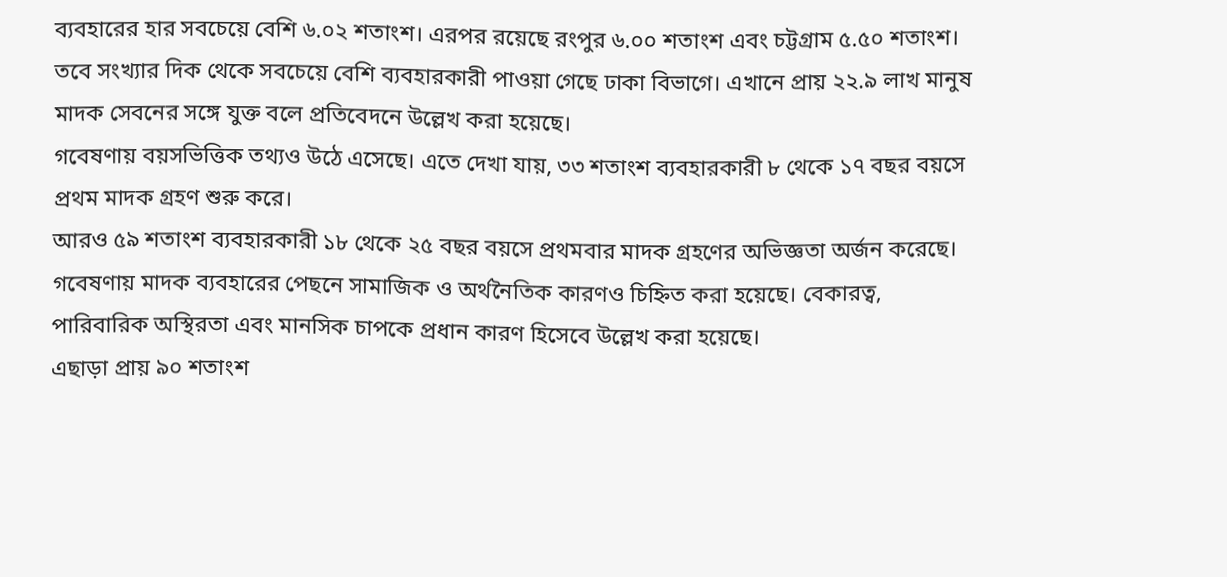ব্যবহারের হার সবচেয়ে বেশি ৬.০২ শতাংশ। এরপর রয়েছে রংপুর ৬.০০ শতাংশ এবং চট্টগ্রাম ৫.৫০ শতাংশ।
তবে সংখ্যার দিক থেকে সবচেয়ে বেশি ব্যবহারকারী পাওয়া গেছে ঢাকা বিভাগে। এখানে প্রায় ২২.৯ লাখ মানুষ মাদক সেবনের সঙ্গে যুক্ত বলে প্রতিবেদনে উল্লেখ করা হয়েছে।
গবেষণায় বয়সভিত্তিক তথ্যও উঠে এসেছে। এতে দেখা যায়, ৩৩ শতাংশ ব্যবহারকারী ৮ থেকে ১৭ বছর বয়সে প্রথম মাদক গ্রহণ শুরু করে।
আরও ৫৯ শতাংশ ব্যবহারকারী ১৮ থেকে ২৫ বছর বয়সে প্রথমবার মাদক গ্রহণের অভিজ্ঞতা অর্জন করেছে।
গবেষণায় মাদক ব্যবহারের পেছনে সামাজিক ও অর্থনৈতিক কারণও চিহ্নিত করা হয়েছে। বেকারত্ব, পারিবারিক অস্থিরতা এবং মানসিক চাপকে প্রধান কারণ হিসেবে উল্লেখ করা হয়েছে।
এছাড়া প্রায় ৯০ শতাংশ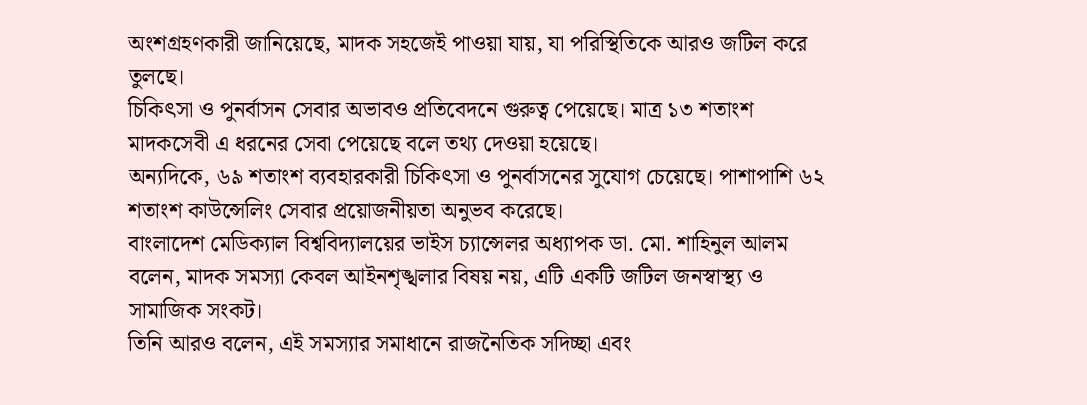অংশগ্রহণকারী জানিয়েছে, মাদক সহজেই পাওয়া যায়, যা পরিস্থিতিকে আরও জটিল করে তুলছে।
চিকিৎসা ও পুনর্বাসন সেবার অভাবও প্রতিবেদনে গুরুত্ব পেয়েছে। মাত্র ১৩ শতাংশ মাদকসেবী এ ধরনের সেবা পেয়েছে বলে তথ্য দেওয়া হয়েছে।
অন্যদিকে, ৬৯ শতাংশ ব্যবহারকারী চিকিৎসা ও পুনর্বাসনের সুযোগ চেয়েছে। পাশাপাশি ৬২ শতাংশ কাউন্সেলিং সেবার প্রয়োজনীয়তা অনুভব করেছে।
বাংলাদেশ মেডিক্যাল বিশ্ববিদ্যালয়ের ভাইস চ্যান্সেলর অধ্যাপক ডা. মো. শাহিনুল আলম বলেন, মাদক সমস্যা কেবল আইনশৃঙ্খলার বিষয় নয়, এটি একটি জটিল জনস্বাস্থ্য ও সামাজিক সংকট।
তিনি আরও বলেন, এই সমস্যার সমাধানে রাজনৈতিক সদিচ্ছা এবং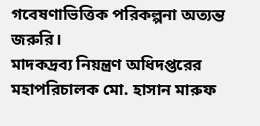গবেষণাভিত্তিক পরিকল্পনা অত্যন্ত জরুরি।
মাদকদ্রব্য নিয়ন্ত্রণ অধিদপ্তরের মহাপরিচালক মো. হাসান মারুফ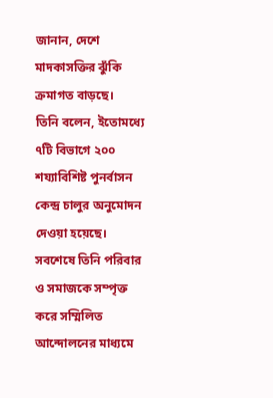জানান, দেশে মাদকাসক্তির ঝুঁকি ক্রমাগত বাড়ছে।
তিনি বলেন, ইতোমধ্যে ৭টি বিভাগে ২০০ শয্যাবিশিষ্ট পুনর্বাসন কেন্দ্র চালুর অনুমোদন দেওয়া হয়েছে।
সবশেষে তিনি পরিবার ও সমাজকে সম্পৃক্ত করে সম্মিলিত আন্দোলনের মাধ্যমে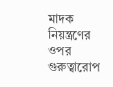মাদক নিয়ন্ত্রণের ওপর গুরুত্বারোপ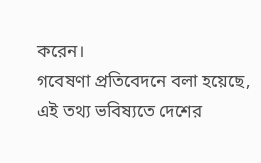করেন।
গবেষণা প্রতিবেদনে বলা হয়েছে, এই তথ্য ভবিষ্যতে দেশের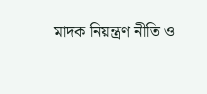মাদক নিয়ন্ত্রণ নীতি ও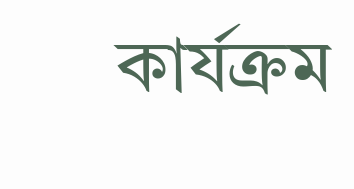কার্যক্রম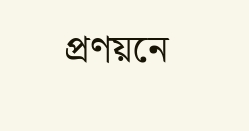প্রণয়নে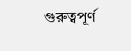গুরুত্বপূর্ণ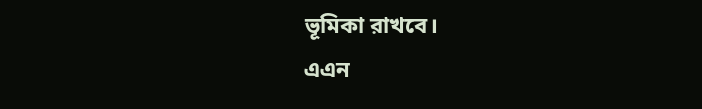ভূমিকা রাখবে।
এএন